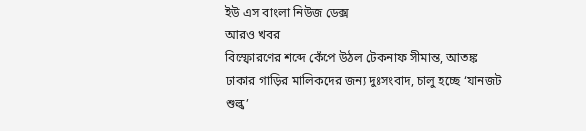ইউ এস বাংলা নিউজ ডেক্স
আরও খবর
বিস্ফোরণের শব্দে কেঁপে উঠল টেকনাফ সীমান্ত, আতঙ্ক
ঢাকার গাড়ির মালিকদের জন্য দুঃসংবাদ, চালু হচ্ছে ‘যানজট শুল্ক’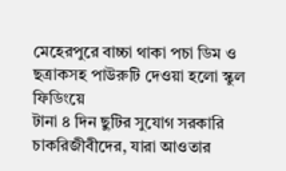মেহেরপুরে বাচ্চা থাকা পচা ডিম ও ছত্রাকসহ পাউরুটি দেওয়া হলো স্কুল ফিডিংয়ে
টানা ৪ দিন ছুটির সুযোগ সরকারি চাকরিজীবীদের, যারা আওতার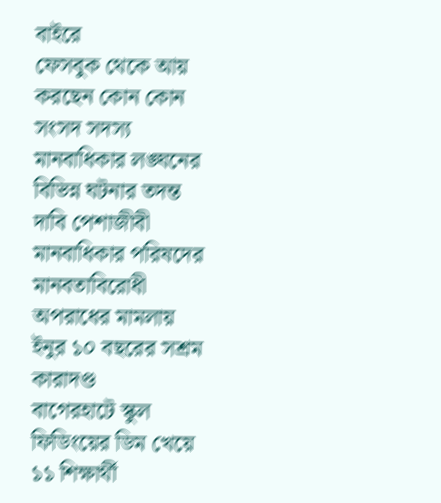বাইরে
ফেসবুক থেকে আয় করছেন কোন কোন সংসদ সদস্য
মানবাধিকার লঙ্ঘনের বিভিন্ন ঘটনার তদন্ত দাবি পেশাজীবী মানবাধিকার পরিষদের
মানবতাবিরোধী অপরাধের মামলায় ইনুর ১০ বছরের সশ্রম কারাদণ্ড
বাগেরহাটে স্কুল ফিডিংয়ের ডিম খেয়ে ১১ শিক্ষার্থী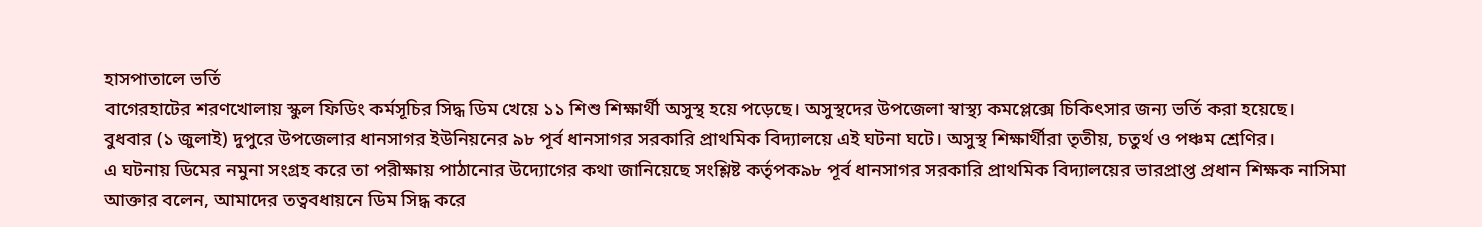হাসপাতালে ভর্তি
বাগেরহাটের শরণখোলায় স্কুল ফিডিং কর্মসূচির সিদ্ধ ডিম খেয়ে ১১ শিশু শিক্ষার্থী অসুস্থ হয়ে পড়েছে। অসুস্থদের উপজেলা স্বাস্থ্য কমপ্লেক্সে চিকিৎসার জন্য ভর্তি করা হয়েছে।
বুধবার (১ জুলাই) দুপুরে উপজেলার ধানসাগর ইউনিয়নের ৯৮ পূর্ব ধানসাগর সরকারি প্রাথমিক বিদ্যালয়ে এই ঘটনা ঘটে। অসুস্থ শিক্ষার্থীরা তৃতীয়, চতুর্থ ও পঞ্চম শ্রেণির।
এ ঘটনায় ডিমের নমুনা সংগ্রহ করে তা পরীক্ষায় পাঠানোর উদ্যোগের কথা জানিয়েছে সংশ্লিষ্ট কর্তৃপক৯৮ পূর্ব ধানসাগর সরকারি প্রাথমিক বিদ্যালয়ের ভারপ্রাপ্ত প্রধান শিক্ষক নাসিমা আক্তার বলেন, আমাদের তত্ববধায়নে ডিম সিদ্ধ করে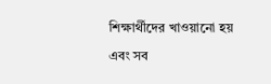শিক্ষার্থীদের খাওয়ানো হয় এবং সব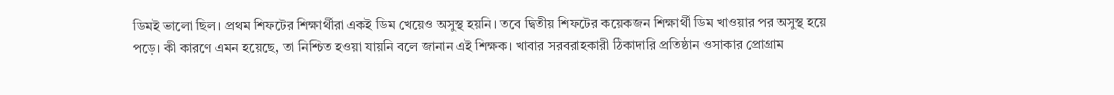ডিমই ভালো ছিল। প্রথম শিফটের শিক্ষার্থীরা একই ডিম খেয়েও অসুস্থ হয়নি। তবে দ্বিতীয় শিফটের কয়েকজন শিক্ষার্থী ডিম খাওয়ার পর অসুস্থ হয়ে
পড়ে। কী কারণে এমন হয়েছে, তা নিশ্চিত হওয়া যায়নি বলে জানান এই শিক্ষক। খাবার সরবরাহকারী ঠিকাদারি প্রতিষ্ঠান ওসাকার প্রোগ্রাম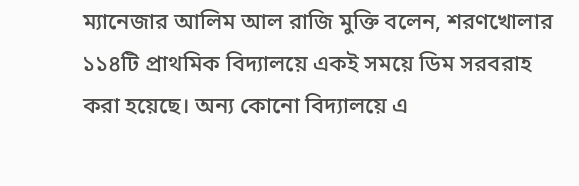ম্যানেজার আলিম আল রাজি মুক্তি বলেন, শরণখোলার ১১৪টি প্রাথমিক বিদ্যালয়ে একই সময়ে ডিম সরবরাহ করা হয়েছে। অন্য কোনো বিদ্যালয়ে এ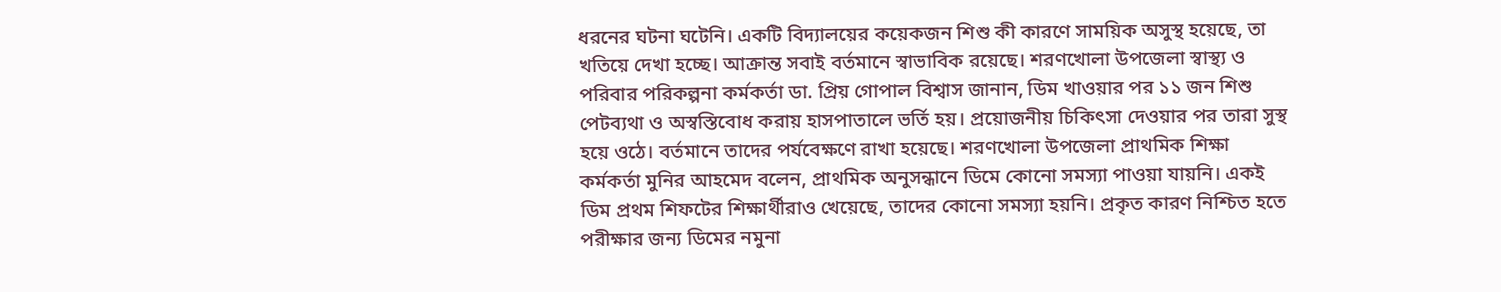ধরনের ঘটনা ঘটেনি। একটি বিদ্যালয়ের কয়েকজন শিশু কী কারণে সাময়িক অসুস্থ হয়েছে, তা খতিয়ে দেখা হচ্ছে। আক্রান্ত সবাই বর্তমানে স্বাভাবিক রয়েছে। শরণখোলা উপজেলা স্বাস্থ্য ও পরিবার পরিকল্পনা কর্মকর্তা ডা. প্রিয় গোপাল বিশ্বাস জানান, ডিম খাওয়ার পর ১১ জন শিশু পেটব্যথা ও অস্বস্তিবোধ করায় হাসপাতালে ভর্তি হয়। প্রয়োজনীয় চিকিৎসা দেওয়ার পর তারা সুস্থ হয়ে ওঠে। বর্তমানে তাদের পর্যবেক্ষণে রাখা হয়েছে। শরণখোলা উপজেলা প্রাথমিক শিক্ষা
কর্মকর্তা মুনির আহমেদ বলেন, প্রাথমিক অনুসন্ধানে ডিমে কোনো সমস্যা পাওয়া যায়নি। একই ডিম প্রথম শিফটের শিক্ষার্থীরাও খেয়েছে, তাদের কোনো সমস্যা হয়নি। প্রকৃত কারণ নিশ্চিত হতে পরীক্ষার জন্য ডিমের নমুনা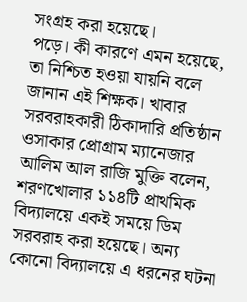সংগ্রহ করা হয়েছে।
পড়ে। কী কারণে এমন হয়েছে, তা নিশ্চিত হওয়া যায়নি বলে জানান এই শিক্ষক। খাবার সরবরাহকারী ঠিকাদারি প্রতিষ্ঠান ওসাকার প্রোগ্রাম ম্যানেজার আলিম আল রাজি মুক্তি বলেন, শরণখোলার ১১৪টি প্রাথমিক বিদ্যালয়ে একই সময়ে ডিম সরবরাহ করা হয়েছে। অন্য কোনো বিদ্যালয়ে এ ধরনের ঘটনা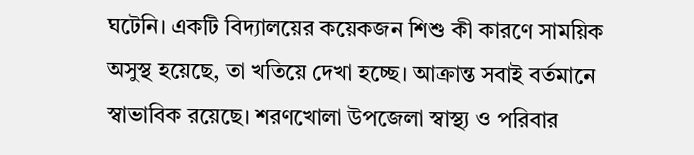ঘটেনি। একটি বিদ্যালয়ের কয়েকজন শিশু কী কারণে সাময়িক অসুস্থ হয়েছে, তা খতিয়ে দেখা হচ্ছে। আক্রান্ত সবাই বর্তমানে স্বাভাবিক রয়েছে। শরণখোলা উপজেলা স্বাস্থ্য ও পরিবার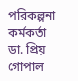পরিকল্পনা কর্মকর্তা ডা. প্রিয় গোপাল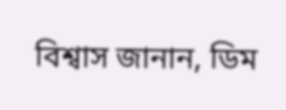বিশ্বাস জানান, ডিম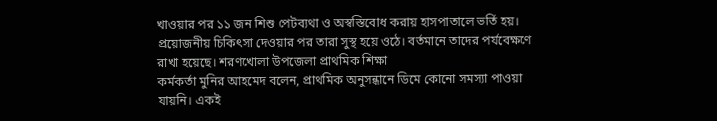খাওয়ার পর ১১ জন শিশু পেটব্যথা ও অস্বস্তিবোধ করায় হাসপাতালে ভর্তি হয়। প্রয়োজনীয় চিকিৎসা দেওয়ার পর তারা সুস্থ হয়ে ওঠে। বর্তমানে তাদের পর্যবেক্ষণে রাখা হয়েছে। শরণখোলা উপজেলা প্রাথমিক শিক্ষা
কর্মকর্তা মুনির আহমেদ বলেন, প্রাথমিক অনুসন্ধানে ডিমে কোনো সমস্যা পাওয়া যায়নি। একই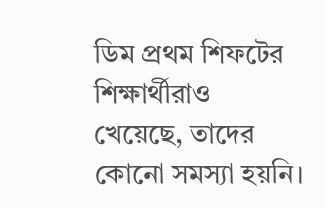ডিম প্রথম শিফটের শিক্ষার্থীরাও খেয়েছে, তাদের কোনো সমস্যা হয়নি।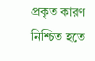প্রকৃত কারণ নিশ্চিত হতে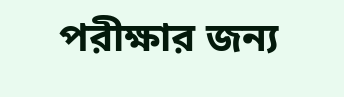পরীক্ষার জন্য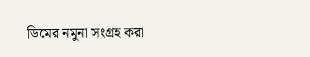ডিমের নমুনা সংগ্রহ করা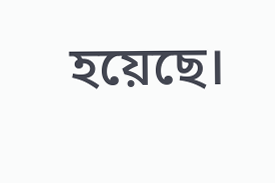হয়েছে।